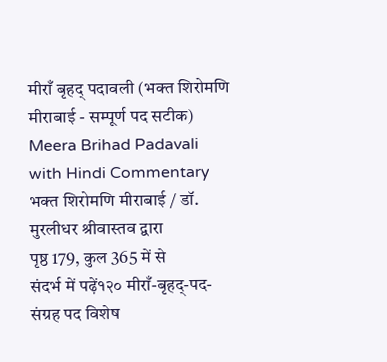मीराँ बृहद् पदावली (भक्त शिरोमणि मीराबाई - सम्पूर्ण पद सटीक)
Meera Brihad Padavali with Hindi Commentary
भक्त शिरोमणि मीराबाई / डॉ. मुरलीधर श्रीवास्तव द्वारा
पृष्ठ 179, कुल 365 में से
संदर्भ में पढ़ें१२० मीराँ-बृहद्-पद-संग्रह पद विशेष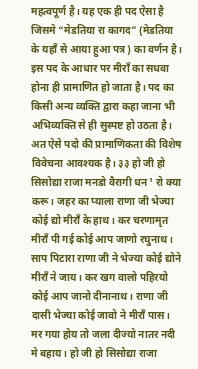महत्वपूर्ण है। यह एक ही पद ऐसा है जिसमे “मेडतिया रा कागद” (मेडतिया के यहाँ से आया हुआ पत्र) का वर्णन है। इस पद के आधार पर मीराँ का सधवा होना ही प्रामाणित हो जाता है। पद का किसी अन्य व्यक्ति द्वारा कहा जाना भी अभिव्यक्ति से ही सुस्पष्ट हो उठता है। अत ऐसे पदो की प्रामाणिकता की विशेष विवेचना आवश्यक है। ३३ हो जी हो सिसोद्या राजा मनडो वैरागी धन¹ रो क्या करू। जहर का प्याला राणा जी भेज्या कोई द्यो मीराँ के हाथ। कर चरणामृत मीराँ पी गई कोई आप जाणो रघुनाथ। साप पिटारा राणा जी ने भेज्या कोई द्योने मीराँ ने जाय। कर खग वालो पहिरयो कोई आप जानो दीनानाथ। राणा जी दासी भेज्या कोई जावो ने मीराँ पास। मर गया होय तो जला दीज्यो नातर नदी मे बहाय। हो जी हो सिसोद्या राजा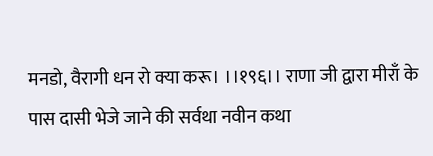मनडो, वैरागी धन रो क्या करू। ।।१९६।। राणा जी द्वारा मीराँ के पास दासी भेजे जाने की सर्वथा नवीन कथा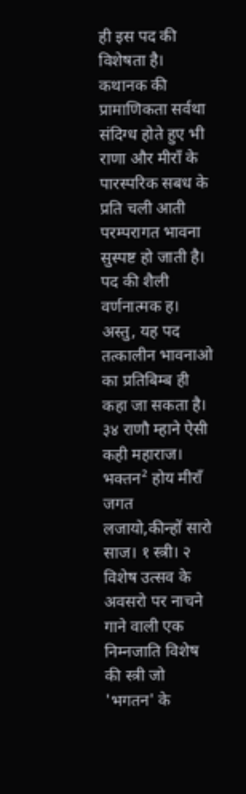ही इस पद की विशेषता है। कथानक की प्रामाणिकता सर्वथा संदिग्ध होते हुए भी राणा और मीराँ के पारस्परिक सबध के प्रति चली आती परम्परागत भावना सुस्पष्ट हो जाती है। पद की शैली वर्णनात्मक ह। अस्तु, यह पद तत्कालीन भावनाओ का प्रतिबिम्ब ही कहा जा सकता है। ३४ राणौ म्हाने ऐसी कही महाराज। भक्तन² होय मीराँ जगत लजायो,कीन्हों सारो साज। १ स्त्री। २ विशेष उत्सव के अवसरो पर नाचने गाने वाली एक निम्नजाति विशेष की स्त्री जो 'भगतन' के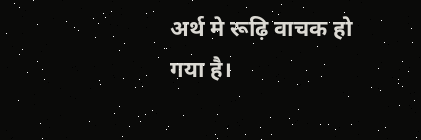अर्थ मे रूढ़ि वाचक हो गया है।